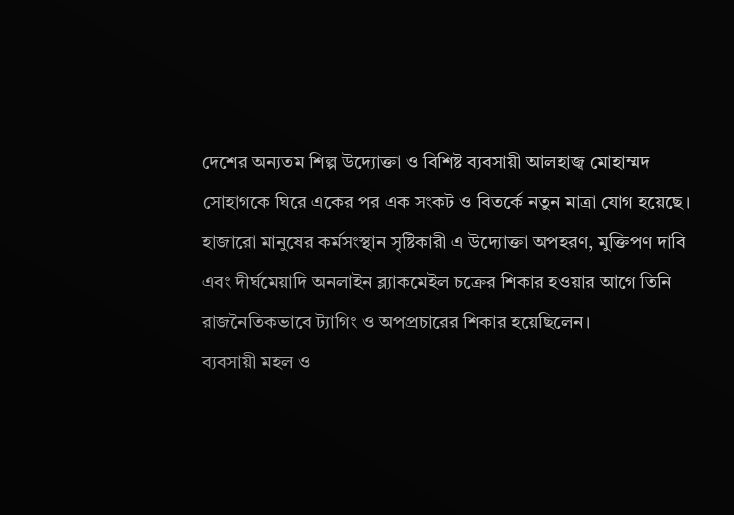দেশের অন্যতম শিল্প উদ্যোক্তা ও বিশিষ্ট ব্যবসায়ী আলহাজ্ব মোহাম্মদ সোহাগকে ঘিরে একের পর এক সংকট ও বিতর্কে নতুন মাত্রা যোগ হয়েছে। হাজারো মানুষের কর্মসংস্থান সৃষ্টিকারী এ উদ্যোক্তা অপহরণ, মুক্তিপণ দাবি এবং দীর্ঘমেয়াদি অনলাইন ব্ল্যাকমেইল চক্রের শিকার হওয়ার আগে তিনি রাজনৈতিকভাবে ট্যাগিং ও অপপ্রচারের শিকার হয়েছিলেন।
ব্যবসায়ী মহল ও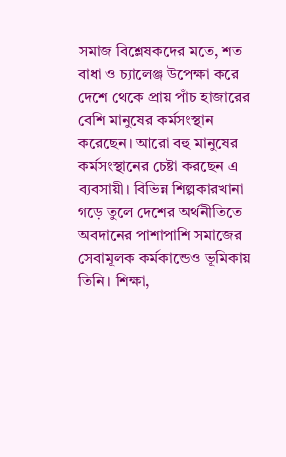সমাজ বিশ্লেষকদের মতে, শত বাধা ও চ্যালেঞ্জ উপেক্ষা করে দেশে থেকে প্রায় পাঁচ হাজারের বেশি মানুষের কর্মসংস্থান করেছেন। আরো বহু মানুষের কর্মসংস্থানের চেষ্টা করছেন এ ব্যবসায়ী। বিভিন্ন শিল্পকারখানা গড়ে তুলে দেশের অর্থনীতিতে অবদানের পাশাপাশি সমাজের সেবামূলক কর্মকান্ডেও ভূমিকায় তিনি। শিক্ষা,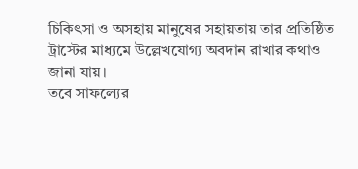চিকিৎসা ও অসহায় মানুষের সহায়তায় তার প্রতিষ্ঠিত ট্রাস্টের মাধ্যমে উল্লেখযোগ্য অবদান রাখার কথাও জানা যায়।
তবে সাফল্যের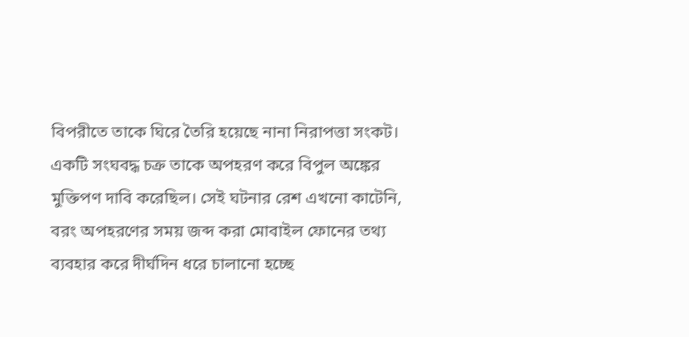বিপরীতে তাকে ঘিরে তৈরি হয়েছে নানা নিরাপত্তা সংকট। একটি সংঘবদ্ধ চক্র তাকে অপহরণ করে বিপুল অঙ্কের মুক্তিপণ দাবি করেছিল। সেই ঘটনার রেশ এখনো কাটেনি, বরং অপহরণের সময় জব্দ করা মোবাইল ফোনের তথ্য ব্যবহার করে দীর্ঘদিন ধরে চালানো হচ্ছে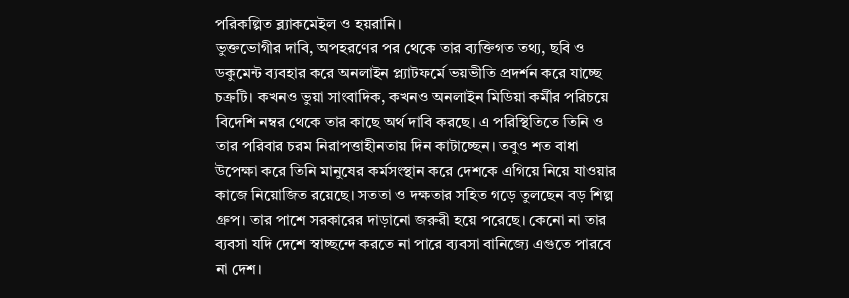পরিকল্পিত ব্ল্যাকমেইল ও হয়রানি।
ভুক্তভোগীর দাবি, অপহরণের পর থেকে তার ব্যক্তিগত তথ্য, ছবি ও ডকুমেন্ট ব্যবহার করে অনলাইন প্ল্যাটফর্মে ভয়ভীতি প্রদর্শন করে যাচ্ছে চক্রটি। কখনও ভুয়া সাংবাদিক, কখনও অনলাইন মিডিয়া কর্মীর পরিচয়ে বিদেশি নম্বর থেকে তার কাছে অর্থ দাবি করছে। এ পরিস্থিতিতে তিনি ও তার পরিবার চরম নিরাপত্তাহীনতায় দিন কাটাচ্ছেন। তবুও শত বাধা উপেক্ষা করে তিনি মানুষের কর্মসংস্থান করে দেশকে এগিয়ে নিয়ে যাওয়ার কাজে নিয়োজিত রয়েছে। সততা ও দক্ষতার সহিত গড়ে তুলছেন বড় শিল্প গ্রুপ। তার পাশে সরকারের দাড়ানো জরুরী হয়ে পরেছে। কেনো না তার ব্যবসা যদি দেশে স্বাচ্ছন্দে করতে না পারে ব্যবসা বানিজ্যে এগুতে পারবে না দেশ।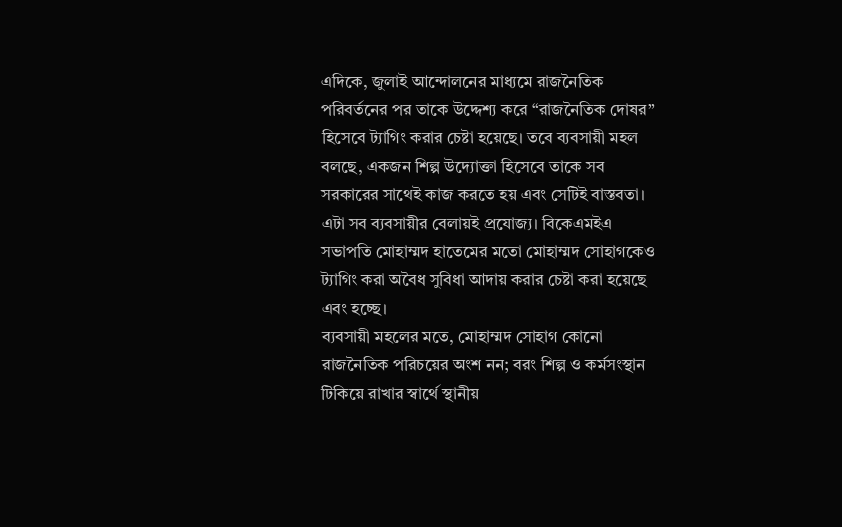এদিকে, জুলাই আন্দোলনের মাধ্যমে রাজনৈতিক পরিবর্তনের পর তাকে উদ্দেশ্য করে “রাজনৈতিক দোষর” হিসেবে ট্যাগিং করার চেষ্টা হয়েছে। তবে ব্যবসায়ী মহল বলছে, একজন শিল্প উদ্যোক্তা হিসেবে তাকে সব সরকারের সাথেই কাজ করতে হয় এবং সেটিই বাস্তবতা। এটা সব ব্যবসায়ীর বেলায়ই প্রযোজ্য। বিকেএমইএ সভাপতি মোহাম্মদ হাতেমের মতো মোহাম্মদ সোহাগকেও ট্যাগিং করা অবৈধ সুবিধা আদায় করার চেষ্টা করা হয়েছে এবং হচ্ছে।
ব্যবসায়ী মহলের মতে, মোহাম্মদ সোহাগ কোনো রাজনৈতিক পরিচয়ের অংশ নন; বরং শিল্প ও কর্মসংস্থান টিকিয়ে রাখার স্বার্থে স্থানীয়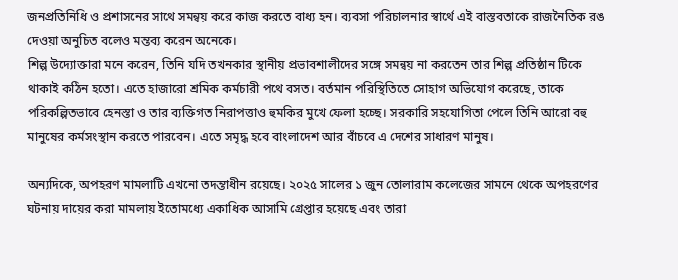জনপ্রতিনিধি ও প্রশাসনের সাথে সমন্বয় করে কাজ করতে বাধ্য হন। ব্যবসা পরিচালনার স্বার্থে এই বাস্তবতাকে রাজনৈতিক রঙ দেওয়া অনুচিত বলেও মন্তব্য করেন অনেকে।
শিল্প উদ্যোক্তারা মনে করেন, তিনি যদি তখনকার স্থানীয় প্রভাবশালীদের সঙ্গে সমন্বয় না করতেন তার শিল্প প্রতিষ্ঠান টিকে থাকাই কঠিন হতো। এতে হাজারো শ্রমিক কর্মচারী পথে বসত। বর্তমান পরিস্থিতিতে সোহাগ অভিযোগ করেছে, তাকে পরিকল্পিতভাবে হেনস্তা ও তার ব্যক্তিগত নিরাপত্তাও হুমকির মুখে ফেলা হচ্ছে। সরকারি সহযোগিতা পেলে তিনি আরো বহু মানুষের কর্মসংস্থান করতে পারবেন। এতে সমৃদ্ধ হবে বাংলাদেশ আর বাঁচবে এ দেশের সাধারণ মানুষ।

অন্যদিকে, অপহরণ মামলাটি এখনো তদন্তাধীন রয়েছে। ২০২৫ সালের ১ জুন তোলারাম কলেজের সামনে থেকে অপহরণের ঘটনায় দায়ের করা মামলায় ইতোমধ্যে একাধিক আসামি গ্রেপ্তার হয়েছে এবং তারা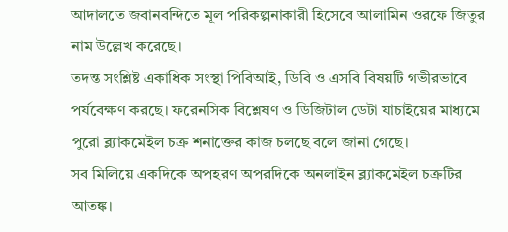আদালতে জবানবন্দিতে মূল পরিকল্পনাকারী হিসেবে আলামিন ওরফে জিতুর নাম উল্লেখ করেছে।
তদন্ত সংশ্লিষ্ট একাধিক সংস্থা পিবিআই, ডিবি ও এসবি বিষয়টি গভীরভাবে পর্যবেক্ষণ করছে। ফরেনসিক বিশ্লেষণ ও ডিজিটাল ডেটা যাচাইয়ের মাধ্যমে পুরো ব্ল্যাকমেইল চক্র শনাক্তের কাজ চলছে বলে জানা গেছে।
সব মিলিয়ে একদিকে অপহরণ অপরদিকে অনলাইন ব্ল্যাকমেইল চক্রটির আতঙ্ক।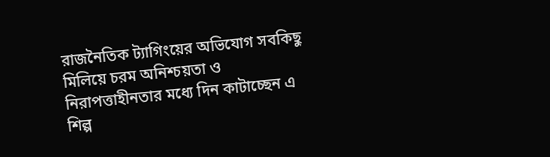রাজনৈতিক ট্যাগিংয়ের অভিযোগ সবকিছু মিলিয়ে চরম অনিশ্চয়তা ও নিরাপত্তাহীনতার মধ্যে দিন কাটাচ্ছেন এ শিল্প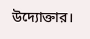উদ্যোক্তার।